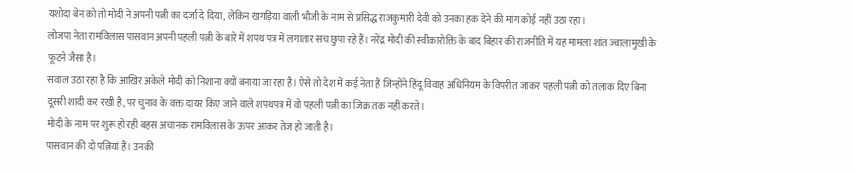यशोदा बेन को तो मोदी ने अपनी पत्नी का दर्जा दे दिया, लेकिन खगड़िया वाली भौजी के नाम से प्रसिद्ध राजकुमारी देवी को उनका हक देने की मांग कोई नहीं उठा रहा।
लोजपा नेता रामविलास पासवान अपनी पहली पत्नी के बारे में शपथ पत्र में लगातार सच छुपा रहे हैं। नरेंद्र मोदी की स्वीकारोक्ति के बाद बिहार की राजनीति में यह मामला शांत ज्वालामुखी के फूटने जैसा है।
सवाल उठा रहा है कि आखिर अकेले मोदी को निशाना क्यों बनाया जा रहा है। ऐसे तो देश में कई नेता हैं जिन्होंने हिंदू विवाह अधिनियम के विपरीत जाकर पहली पत्नी को तलाक दिए बिना दूसरी शादी कर रखी है, पर चुनाव के वक्त दायर किए जाने वाले शपथपत्र में वो पहली पत्नी का जिक्र तक नहीं करते।
मोदी के नाम पर शुरू हो रही बहस अचानक रामविलास के ऊपर आकर तेज हो जाती है।
पासवान की दो पत्नियां हैं। उनकी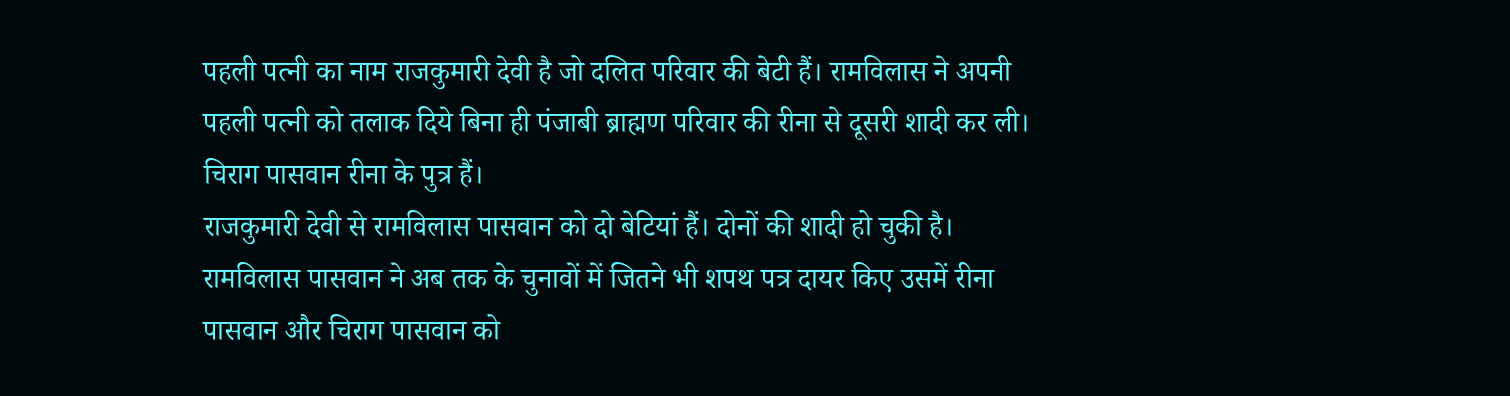पहली पत्नी का नाम राजकुमारी देवी है जो दलित परिवार की बेटी हैं। रामविलास ने अपनी पहली पत्नी को तलाक दिये बिना ही पंजाबी ब्राह्मण परिवार की रीना से दूसरी शादी कर ली। चिराग पासवान रीना के पुत्र हैं।
राजकुमारी देवी से रामविलास पासवान को दो बेटियां हैं। दोनों की शादी हो चुकी है। रामविलास पासवान ने अब तक के चुनावों में जितने भी शपथ पत्र दायर किए उसमें रीना पासवान और चिराग पासवान को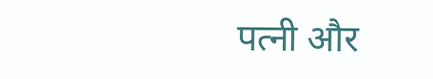पत्नी और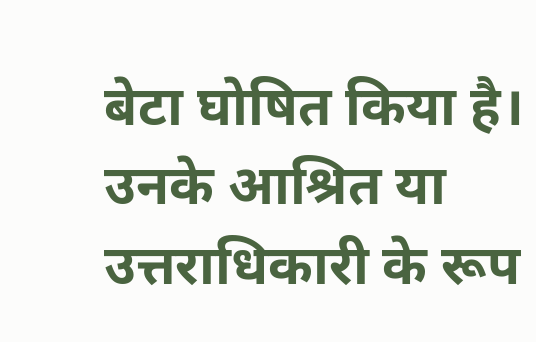बेटा घोषित किया है। उनके आश्रित या उत्तराधिकारी के रूप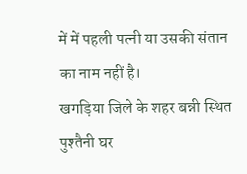में में पहली पत्नी या उसकी संतान का नाम नहीं है।
खगड़िया जिले के शहर बन्नी स्थित पुश्तैनी घर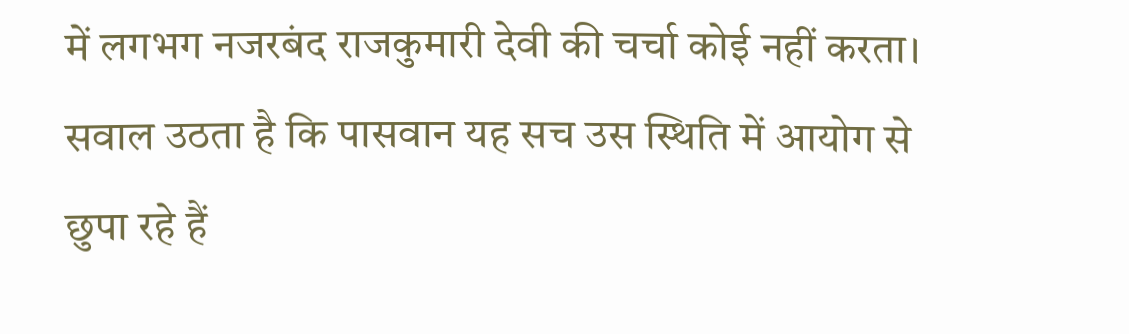में लगभग नजरबंद राजकुमारी देवी की चर्चा कोई नहीं करता। सवाल उठता है कि पासवान यह सच उस स्थिति में आयोग से छुपा रहे हैं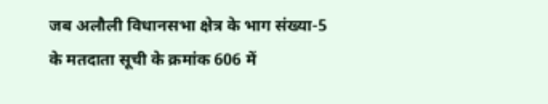जब अलौली विधानसभा क्षेत्र के भाग संख्या-5 के मतदाता सूची के क्रमांक 606 में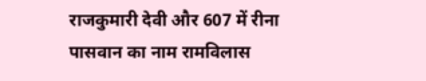राजकुमारी देवी और 607 में रीना पासवान का नाम रामविलास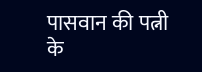पासवान की पत्नी के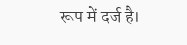रूप में दर्ज है।